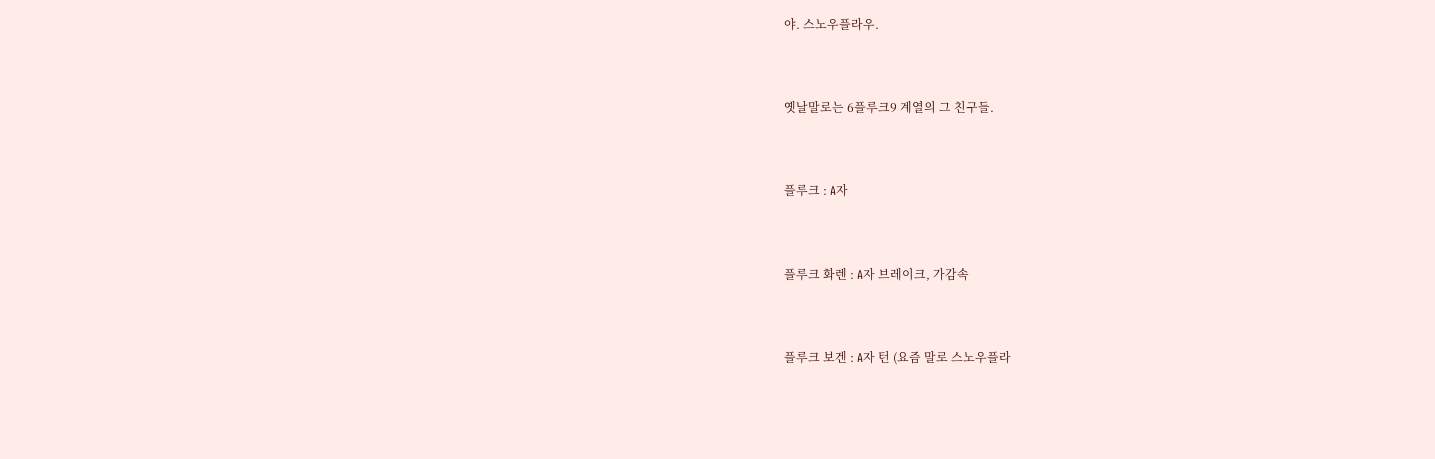야. 스노우플라우.


옛날말로는 6플루크9 계열의 그 친구들.


플루크 : A자


플루크 화렌 : A자 브레이크, 가감속


플루크 보겐 : A자 턴 (요즘 말로 스노우플라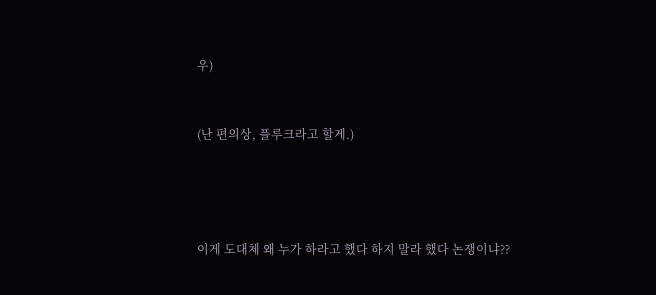우)


(난 편의상, 플루크라고 할게.)




이게 도대체 왜 누가 하라고 했다 하지 말라 했다 논쟁이냐??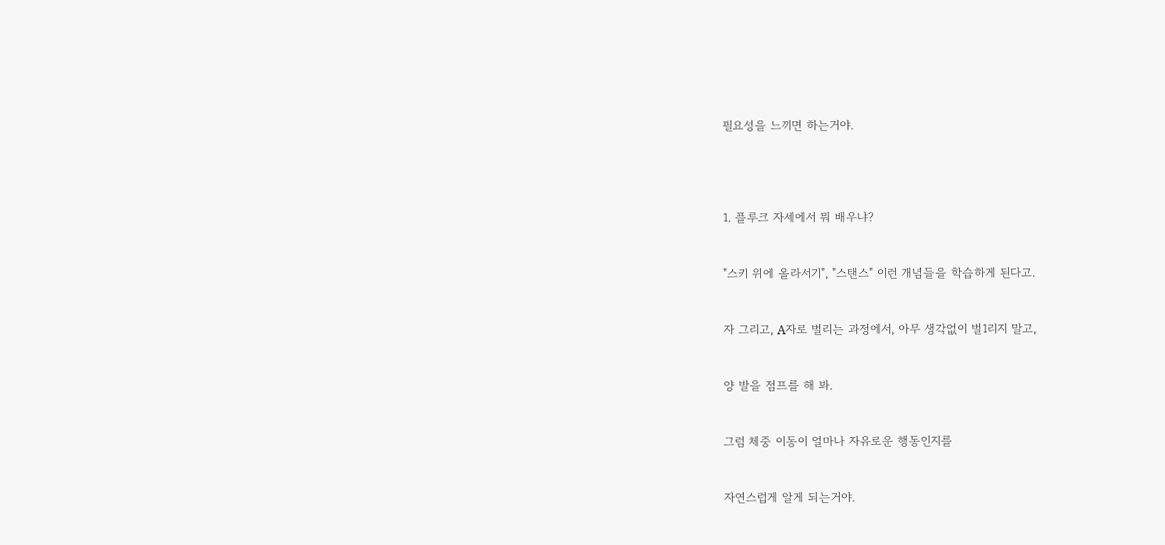필요성을 느끼면 하는거야.




1. 플루크 자세에서 뭐 배우냐?


"스키 위에 올라서기", "스탠스" 이런 개념들을 학습하게 된다고.


자 그리고, A자로 벌리는 과정에서, 아무 생각없이 벌1리지 말고,


양 발을 점프를 해 봐.


그럼 체중 이동이 얼마나 자유로운 행동인지를


자연스럽게 알게 되는거야.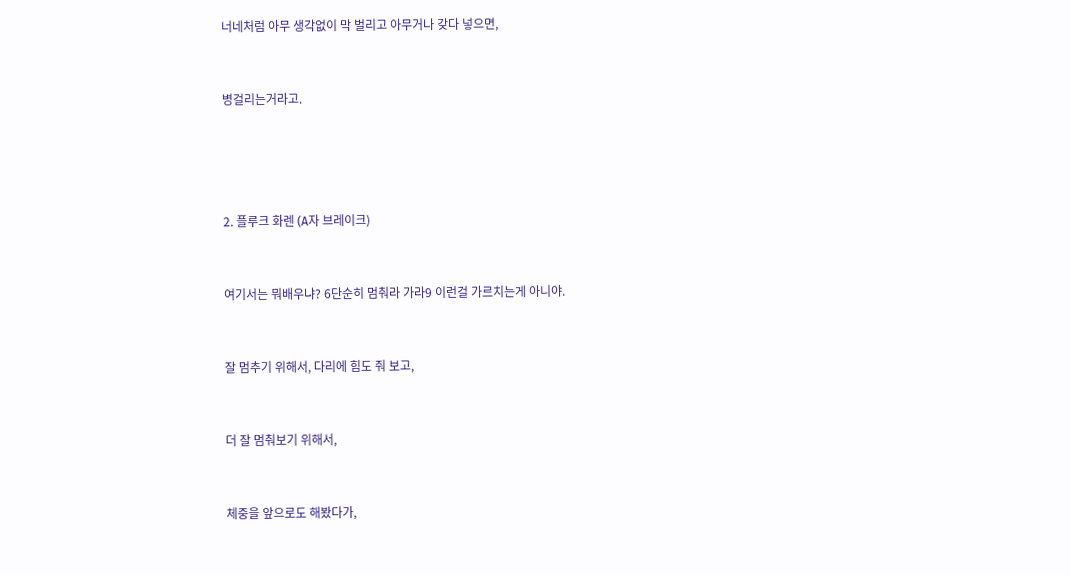너네처럼 아무 생각없이 막 벌리고 아무거나 갖다 넣으면,


병걸리는거라고.




2. 플루크 화렌 (A자 브레이크)


여기서는 뭐배우냐? 6단순히 멈춰라 가라9 이런걸 가르치는게 아니야.


잘 멈추기 위해서, 다리에 힘도 줘 보고,


더 잘 멈춰보기 위해서,


체중을 앞으로도 해봤다가,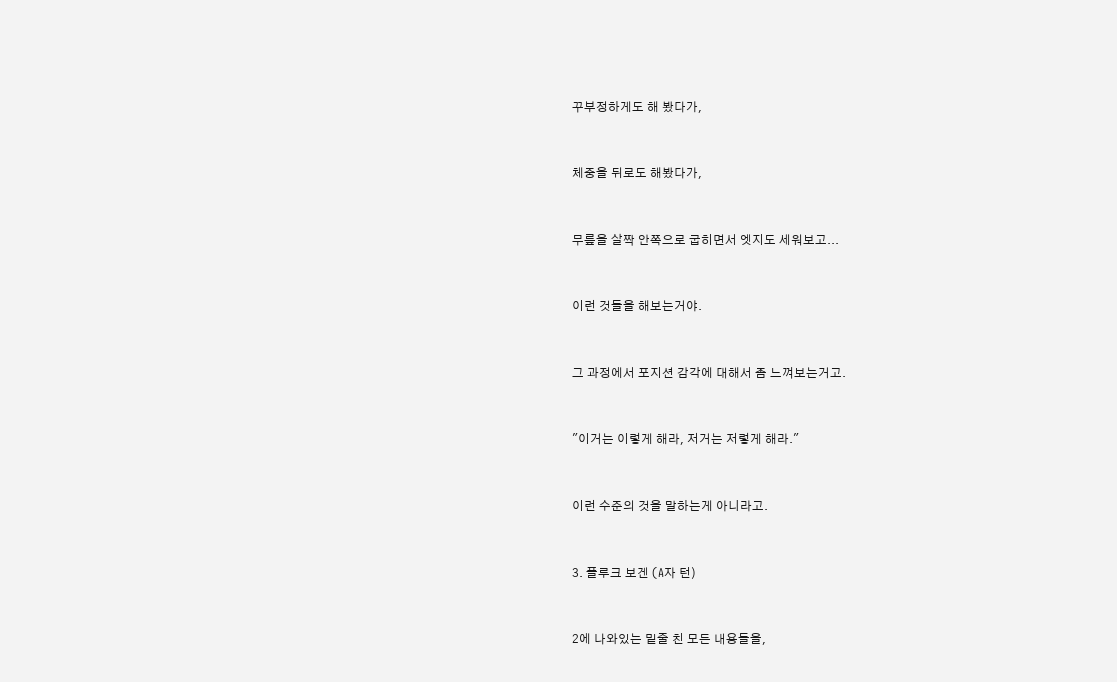꾸부정하게도 해 봤다가,


체중을 뒤로도 해봤다가,


무릎을 살짝 안쪽으로 굽히면서 엣지도 세워보고...


이런 것들을 해보는거야.


그 과정에서 포지션 감각에 대해서 좀 느껴보는거고.


"이거는 이렇게 해라, 저거는 저렇게 해라."


이런 수준의 것을 말하는게 아니라고.


3. 플루크 보겐 (A자 턴)


2에 나와있는 밑줄 친 모든 내용들을,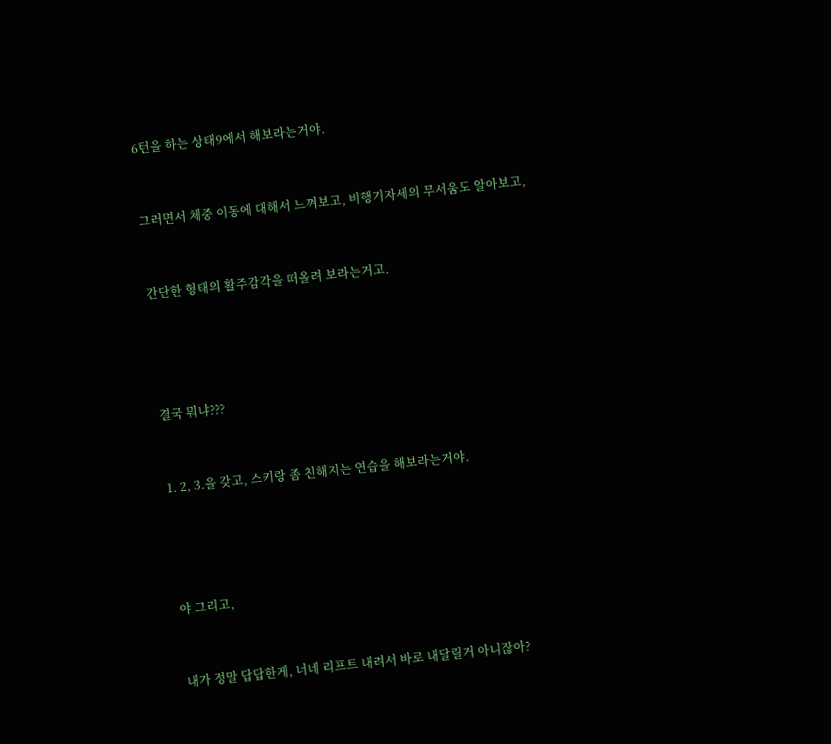6턴을 하는 상태9에서 해보라는거야.


그러면서 체중 이동에 대해서 느껴보고, 비행기자세의 무서움도 알아보고,


간단한 형태의 활주감각을 떠올려 보라는거고.




결국 뭐냐???


1. 2, 3.을 갖고, 스키랑 좀 친해지는 연습을 해보라는거야.




야 그리고,


내가 정말 답답한게, 너네 리프트 내려서 바로 내달릴거 아니잖아?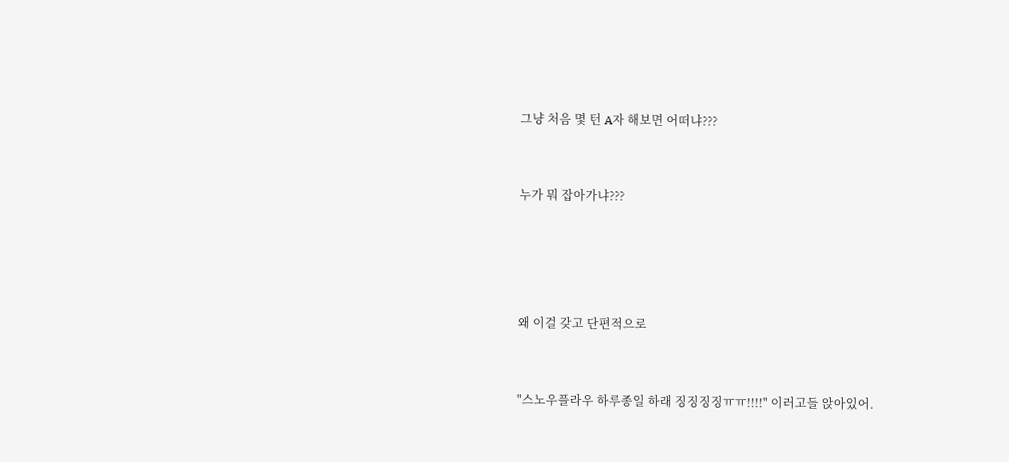그냥 처음 몇 턴 A자 해보면 어떠냐???


누가 뭐 잡아가냐???




왜 이걸 갖고 단편적으로


"스노우플라우 하루종일 하래 징징징징ㅠㅠ!!!!" 이러고들 앉아있어.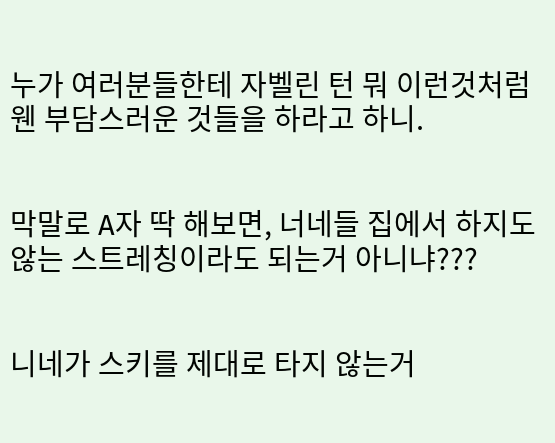누가 여러분들한테 자벨린 턴 뭐 이런것처럼 웬 부담스러운 것들을 하라고 하니.


막말로 A자 딱 해보면, 너네들 집에서 하지도 않는 스트레칭이라도 되는거 아니냐???


니네가 스키를 제대로 타지 않는거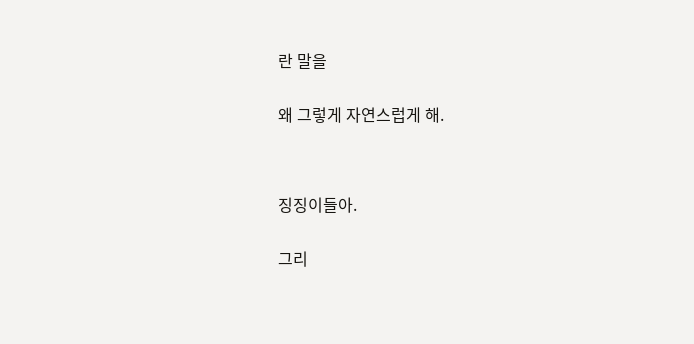란 말을


왜 그렇게 자연스럽게 해.




징징이들아.


그리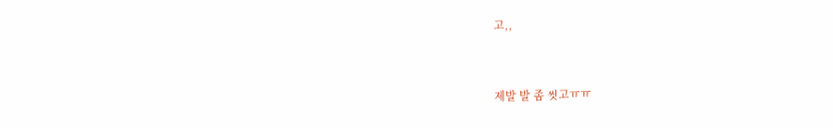고,,


제발 발 좀 씻고ㅠㅠ